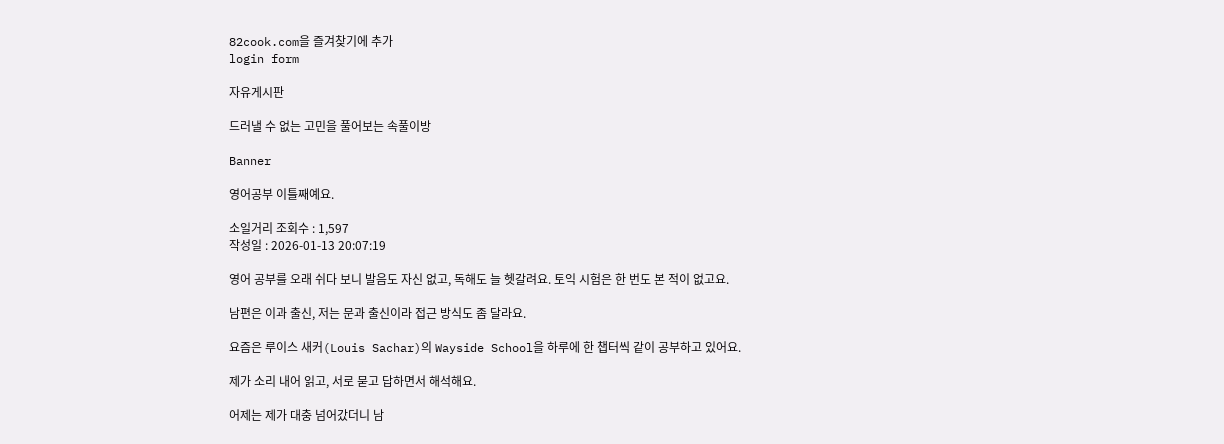82cook.com을 즐겨찾기에 추가
login form

자유게시판

드러낼 수 없는 고민을 풀어보는 속풀이방

Banner

영어공부 이틀째예요.

소일거리 조회수 : 1,597
작성일 : 2026-01-13 20:07:19

영어 공부를 오래 쉬다 보니 발음도 자신 없고, 독해도 늘 헷갈려요. 토익 시험은 한 번도 본 적이 없고요.

남편은 이과 출신, 저는 문과 출신이라 접근 방식도 좀 달라요.

요즘은 루이스 새커(Louis Sachar)의 Wayside School을 하루에 한 챕터씩 같이 공부하고 있어요.

제가 소리 내어 읽고, 서로 묻고 답하면서 해석해요.

어제는 제가 대충 넘어갔더니 남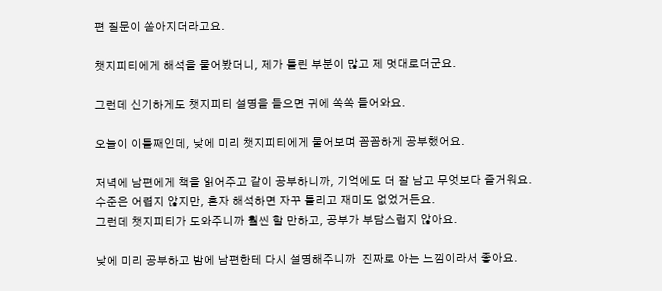편 질문이 쏟아지더라고요.

챗지피티에게 해석을 물어봤더니, 제가 틀린 부분이 많고 제 멋대로더군요.

그런데 신기하게도 챗지피티 설명을 들으면 귀에 쏙쏙 들어와요.

오늘이 이틀째인데, 낮에 미리 챗지피티에게 물어보며 꼼꼼하게 공부했어요.

저녁에 남편에게 책을 읽어주고 같이 공부하니까, 기억에도 더 잘 남고 무엇보다 즐거워요.
수준은 어렵지 않지만, 혼자 해석하면 자꾸 틀리고 재미도 없었거든요.
그런데 챗지피티가 도와주니까 훨씬 할 만하고, 공부가 부담스럽지 않아요.

낮에 미리 공부하고 밤에 남편한테 다시 설명해주니까  진짜로 아는 느낌이라서 좋아요.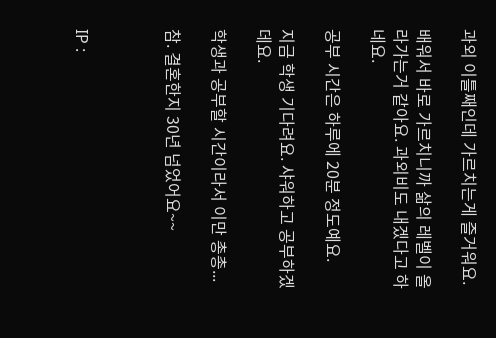과외 이틀째인데 가르치는게 즐거워요.

배워서 바로 가르치니까 삶의 레벨이 올라가는거 같아요. 과외비도 내겠다고 하네요.

공부 시간은 하루에 20분 정도예요.

지금 학생 기다려요. 샤워하고 공부하겠데요.

학생과 공부할 시간이라서 이만 총총...

참. 결혼한지 30년 넘었어요~~



IP :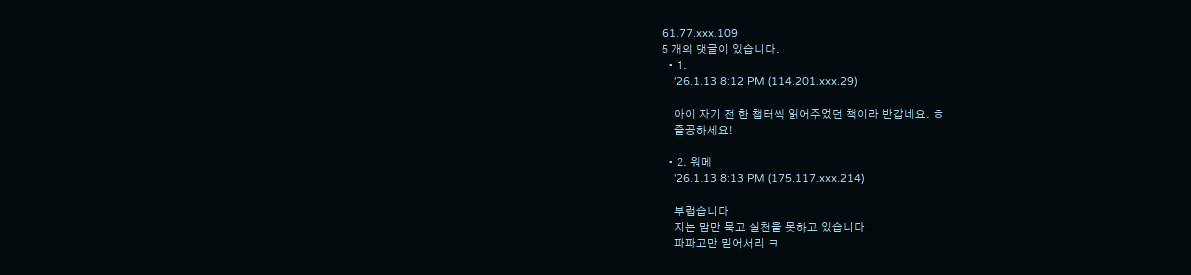61.77.xxx.109
5 개의 댓글이 있습니다.
  • 1.
    '26.1.13 8:12 PM (114.201.xxx.29)

    아이 자기 전 한 챕터씩 읽어주었던 책이라 반갑네요. ㅎ
    즐공하세요!

  • 2. 워메
    '26.1.13 8:13 PM (175.117.xxx.214)

    부럽습니다
    지는 맘만 묵고 실천을 못하고 있습니다
    파파고만 믿어서리 ㅋ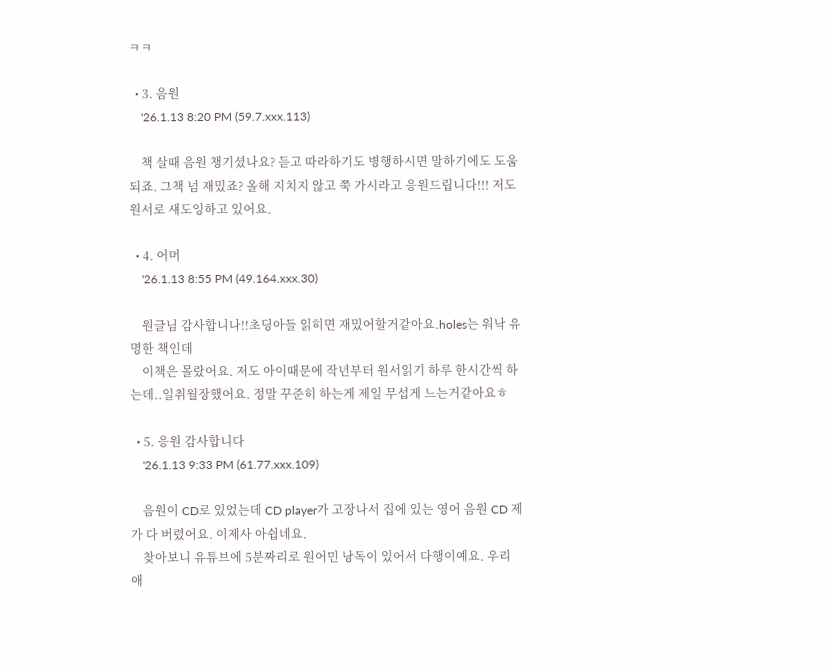ㅋㅋ

  • 3. 음원
    '26.1.13 8:20 PM (59.7.xxx.113)

    책 살때 음원 챙기셨나요? 듣고 따라하기도 병행하시면 말하기에도 도움되죠. 그책 넘 재밌죠? 올해 지치지 않고 쭉 가시라고 응원드립니다!!! 저도 원서로 섀도잉하고 있어요.

  • 4. 어머
    '26.1.13 8:55 PM (49.164.xxx.30)

    원글님 감사합니나!!초딩아들 읽히면 재밌어할거같아요.holes는 워낙 유명한 책인데
    이책은 몰랐어요. 저도 아이때문에 작년부터 원서읽기 하루 한시간씩 하는데..일취월장했어요. 정말 꾸준히 하는게 제일 무섭게 느는거같아요ㅎ

  • 5. 응원 감사합니다
    '26.1.13 9:33 PM (61.77.xxx.109)

    음원이 CD로 있었는데 CD player가 고장나서 집에 있는 영어 음원 CD 제가 다 버렸어요. 이제사 아쉽네요.
    찾아보니 유튜브에 5분짜리로 원어민 낭독이 있어서 다행이예요. 우리 애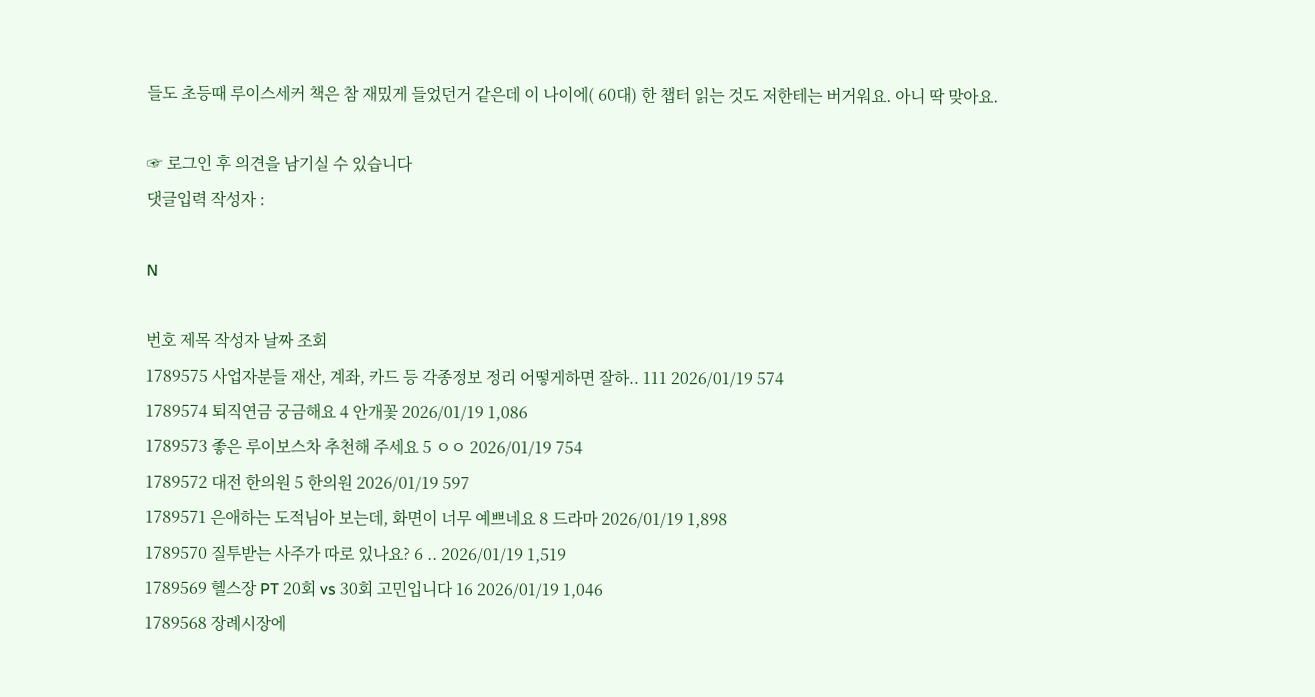들도 초등때 루이스세커 책은 참 재밌게 들었던거 같은데 이 나이에( 60대) 한 챕터 읽는 것도 저한테는 버거워요. 아니 딱 맞아요.

☞ 로그인 후 의견을 남기실 수 있습니다
댓글입력 작성자 :

N

번호 제목 작성자 날짜 조회
1789575 사업자분들 재산, 계좌, 카드 등 각종정보 정리 어떻게하면 잘하.. 111 2026/01/19 574
1789574 퇴직연금 궁금해요 4 안개꽃 2026/01/19 1,086
1789573 좋은 루이보스차 추천해 주세요 5 ㅇㅇ 2026/01/19 754
1789572 대전 한의원 5 한의원 2026/01/19 597
1789571 은애하는 도적님아 보는데, 화면이 너무 예쁘네요 8 드라마 2026/01/19 1,898
1789570 질투받는 사주가 따로 있나요? 6 .. 2026/01/19 1,519
1789569 헬스장 PT 20회 vs 30회 고민입니다 16 2026/01/19 1,046
1789568 장례시장에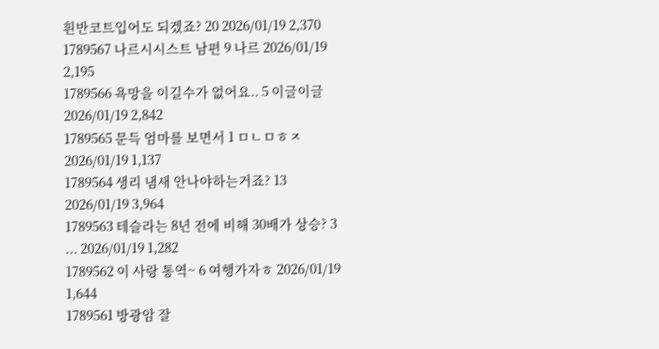흰반코트입어도 되겠죠? 20 2026/01/19 2,370
1789567 나르시시스트 남편 9 나르 2026/01/19 2,195
1789566 욕망을 이길수가 없어요.. 5 이글이글 2026/01/19 2,842
1789565 문득 엄마를 보면서 1 ㅁㄴㅁㅎㅈ 2026/01/19 1,137
1789564 생리 냄새 안나야하는거죠? 13 2026/01/19 3,964
1789563 테슬라는 8년 전에 비해 30배가 상승? 3 ... 2026/01/19 1,282
1789562 이 사랑 통역~ 6 여행가자ㅎ 2026/01/19 1,644
1789561 방광암 잘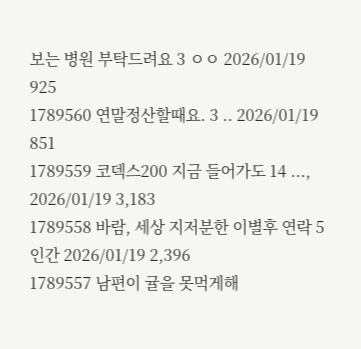보는 병원 부탁드려요 3 ㅇㅇ 2026/01/19 925
1789560 연말정산할때요. 3 .. 2026/01/19 851
1789559 코덱스200 지금 들어가도 14 ..., 2026/01/19 3,183
1789558 바람, 세상 지저분한 이별후 연락 5 인간 2026/01/19 2,396
1789557 남편이 귤을 못먹게해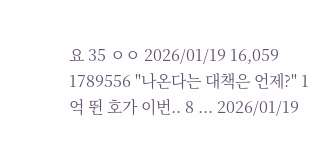요 35 ㅇㅇ 2026/01/19 16,059
1789556 "나온다는 대책은 언제?" 1억 뛴 호가 이번.. 8 ... 2026/01/19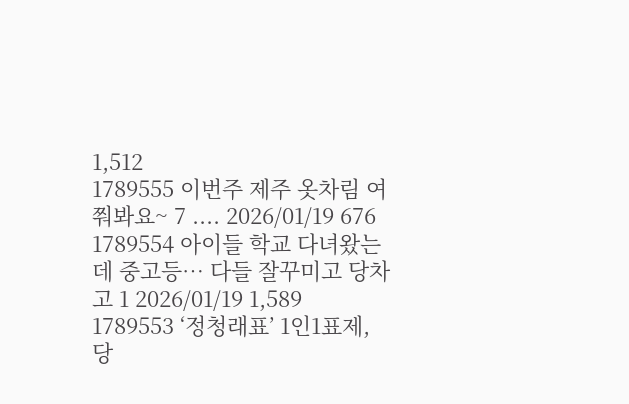1,512
1789555 이번주 제주 옷차림 여쭤봐요~ 7 .... 2026/01/19 676
1789554 아이들 학교 다녀왔는데 중고등… 다들 잘꾸미고 당차고 1 2026/01/19 1,589
1789553 ‘정청래표’ 1인1표제, 당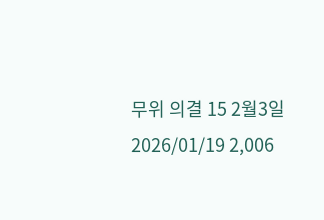무위 의결 15 2월3일 2026/01/19 2,006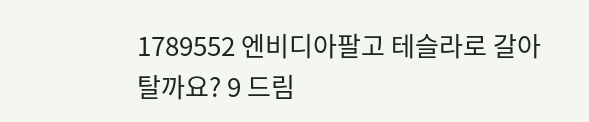1789552 엔비디아팔고 테슬라로 갈아탈까요? 9 드림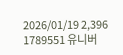2026/01/19 2,396
1789551 유니버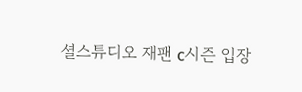셜스튜디오 재팬 c시즌 입장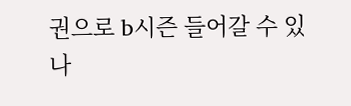권으로 b시즌 들어갈 수 있나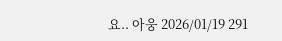요.. 아웅 2026/01/19 291